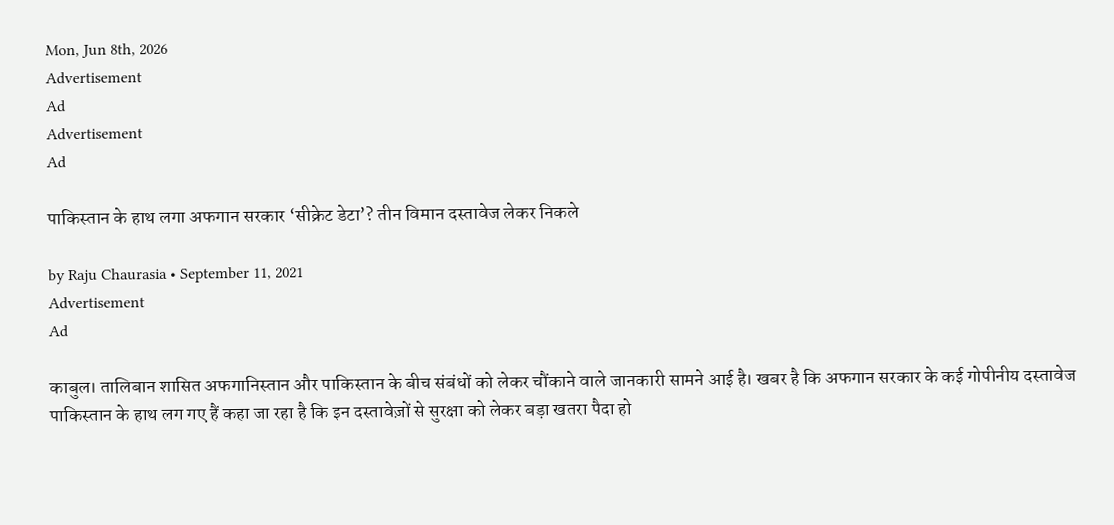Mon, Jun 8th, 2026
Advertisement
Ad
Advertisement
Ad

पाकिस्तान के हाथ लगा अफगान सरकार ‘सीक्रेट डेटा’? तीन विमान दस्तावेज लेकर निकले

by Raju Chaurasia • September 11, 2021
Advertisement
Ad

काबुल। तालिबान शासित अफगानिस्तान और पाकिस्तान के बीच संबंधों को लेकर चौंकाने वाले जानकारी सामने आई है। खबर है कि अफगान सरकार के कई गोपीनीय दस्तावेज पाकिस्तान के हाथ लग गए हैं कहा जा रहा है कि इन दस्तावेज़ों से सुरक्षा को लेकर बड़ा खतरा पैदा हो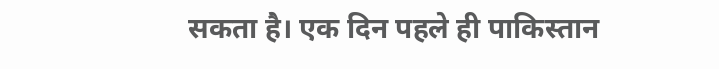सकता है। एक दिन पहले ही पाकिस्तान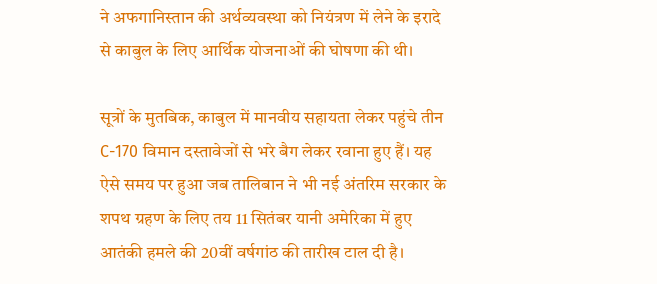ने अफगानिस्तान की अर्थव्यवस्था को नियंत्रण में लेने के इरादे से काबुल के लिए आर्थिक योजनाओं की घोषणा की थी।

सूत्रों के मुतबिक, काबुल में मानवीय सहायता लेकर पहुंचे तीन C-170 विमान दस्तावेजों से भरे बैग लेकर रवाना हुए हैं। यह ऐसे समय पर हुआ जब तालिबान ने भी नई अंतरिम सरकार के शपथ ग्रहण के लिए तय 11 सितंबर यानी अमेरिका में हुए आतंकी हमले की 20वीं वर्षगांठ की तारीख टाल दी है।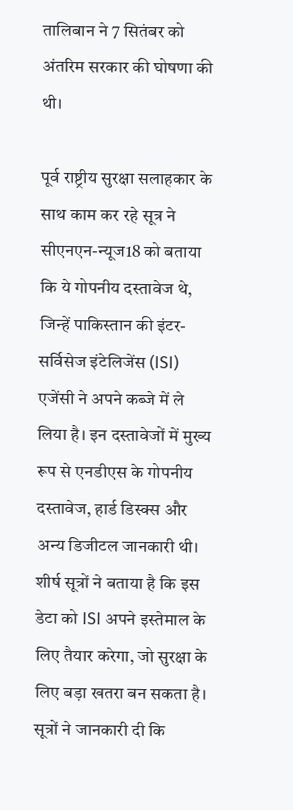तालिबान ने 7 सितंबर को अंतरिम सरकार की घोषणा की थी।

पूर्व राष्ट्रीय सुरक्षा सलाहकार के साथ काम कर रहे सूत्र ने सीएनएन-न्यूज18 को बताया कि ये गोपनीय दस्तावेज थे, जिन्हें पाकिस्तान की इंटर-सर्विसेज इंटेलिजेंस (ISI) एजेंसी ने अपने कब्जे में ले लिया है। इन दस्तावेजों में मुख्य रूप से एनडीएस के गोपनीय दस्तावेज, हार्ड डिस्क्स और अन्य डिजीटल जानकारी थी। शीर्ष सूत्रों ने बताया है कि इस डेटा को ISI अपने इस्तेमाल के लिए तैयार करेगा, जो सुरक्षा के लिए बड़ा खतरा बन सकता है। सूत्रों ने जानकारी दी कि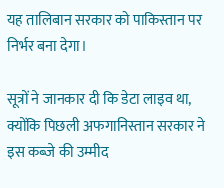यह तालिबान सरकार को पाकिस्तान पर निर्भर बना देगा।

सूत्रों ने जानकार दी कि डेटा लाइव था, क्योंकि पिछली अफगानिस्तान सरकार ने इस कब्जे की उम्मीद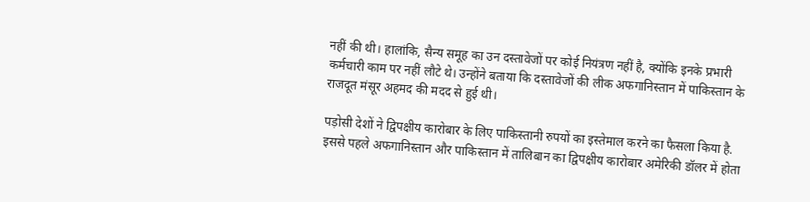नहीं की थी। हालांकि, सैन्य समूह का उन दस्तावेजों पर कोई नियंत्रण नहीं है, क्योंकि इनके प्रभारी कर्मचारी काम पर नहीं लौटे थे। उन्होंने बताया कि दस्तावेजों की लीक अफगानिस्तान में पाकिस्तान के राजदूत मंसूर अहमद की मदद से हुई थी।

पड़ोसी देशों ने द्विपक्षीय कारोबार के लिए पाकिस्तानी रुपयों का इस्तेमाल करने का फैसला किया है. इससे पहले अफगानिस्तान और पाकिस्तान में तालिबान का द्विपक्षीय कारोबार अमेरिकी डॉलर में होता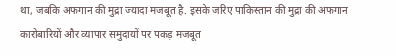था, जबकि अफगान की मुद्रा ज्यादा मजबूत है. इसके जरिए पाकिस्तान की मुद्रा की अफगान कारोबारियों और व्यापार समुदायों पर पकड़ मजबूत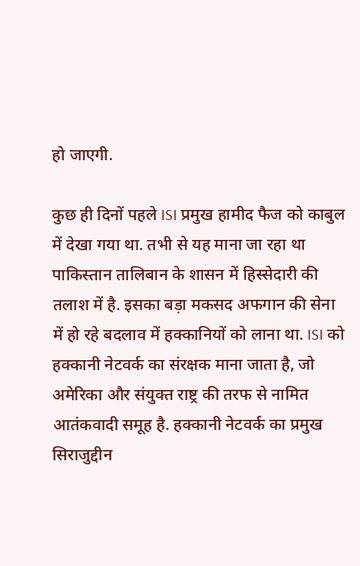हो जाएगी.

कुछ ही दिनों पहले ISI प्रमुख हामीद फैज को काबुल में देखा गया था. तभी से यह माना जा रहा था पाकिस्तान तालिबान के शासन में हिस्सेदारी की तलाश में है. इसका बड़ा मकसद अफगान की सेना में हो रहे बदलाव में हक्कानियों को लाना था. ISI को हक्कानी नेटवर्क का संरक्षक माना जाता है, जो अमेरिका और संयुक्त राष्ट्र की तरफ से नामित आतंकवादी समूह है. हक्कानी नेटवर्क का प्रमुख सिराजुद्दीन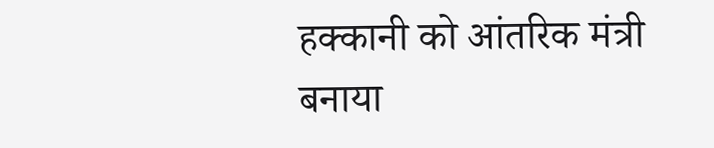हक्कानी को आंतरिक मंत्री बनाया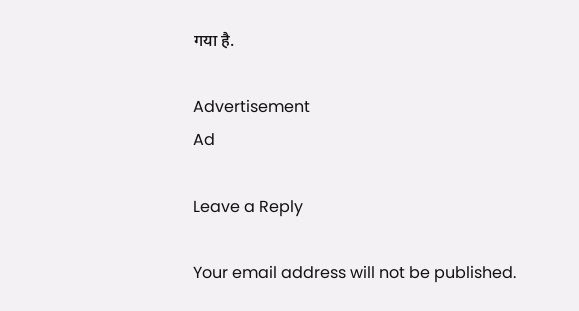गया है.

Advertisement
Ad

Leave a Reply

Your email address will not be published.